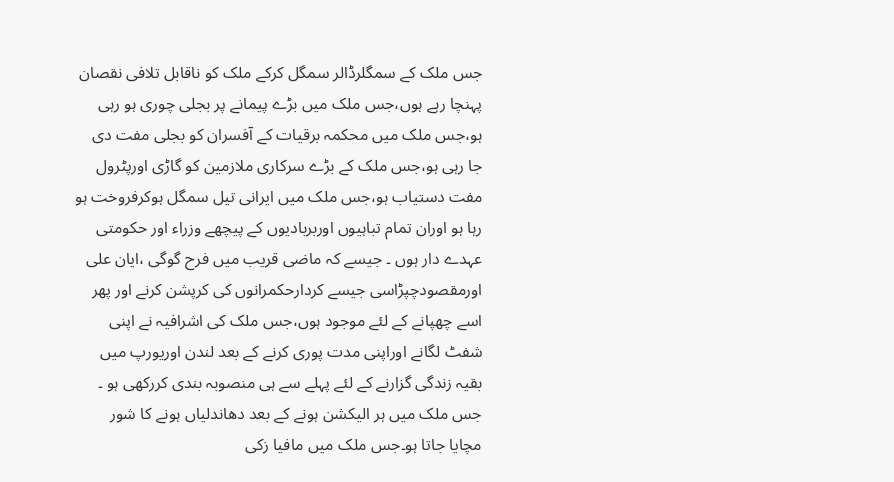جس ملک کے سمگلرڈالر سمگل کرکے ملک کو ناقابل تلافی نقصان پہنچا رہے ہوں،جس ملک میں بڑے پیمانے پر بجلی چوری ہو رہی ہو،جس ملک میں محکمہ برقیات کے آفسران کو بجلی مفت دی جا رہی ہو،جس ملک کے بڑے سرکاری ملازمین کو گاڑی اورپٹرول مفت دستیاب ہو،جس ملک میں ایرانی تیل سمگل ہوکرفروخت ہو رہا ہو اوران تمام تباہیوں اوربربادیوں کے پیچھے وزراء اور حکومتی عہدے دار ہوں ۔ جیسے کہ ماضی قریب میں فرح گوگی ،ایان علی اورمقصودچپڑاسی جیسے کردارحکمرانوں کی کرپشن کرنے اور پھر اسے چھپانے کے لئے موجود ہوں،جس ملک کی اشرافیہ نے اپنی شفٹ لگانے اوراپنی مدت پوری کرنے کے بعد لندن اوریورپ میں بقیہ زندگی گزارنے کے لئے پہلے سے ہی منصوبہ بندی کررکھی ہو ۔ جس ملک میں ہر الیکشن ہونے کے بعد دھاندلیاں ہونے کا شور مچایا جاتا ہو۔جس ملک میں مافیا زکی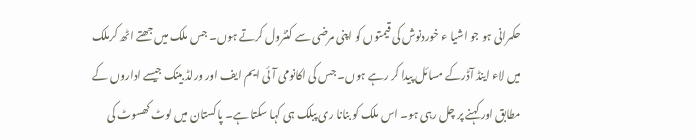حکمرانی ہو جو اشیا ء خوردنوش کی قیمتوں کو اپنی مرضی سے کنٹرول کرتے ہوں۔ جس ملک میں جھتے اٹھ کرملک میں لاء اینڈ آڈرکے مسائل پیدا کر رہے ہوں۔ جس کی اکانومی آئی ایم ایف اور ورلڈ بینک جیسے اداروں کے مطابق اور کہنے پر چل رہی ہو۔ اس ملک کو بنانا ری پبلک ہی کہا سکتا ہے۔ پاکستان میں لوٹ کھسوٹ کی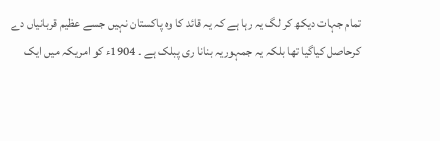تمام جہات دیکھ کر لگ یہ رہا ہے کہ یہ قائد کا وہ پاکستان نہیں جسے عظیم قربانیاں دے کرحاصل کیاگیا تھا بلکہ یہ جمہوریہ بنانا ری پبلک ہے ۔ 1904ء کو امریکہ میں ایک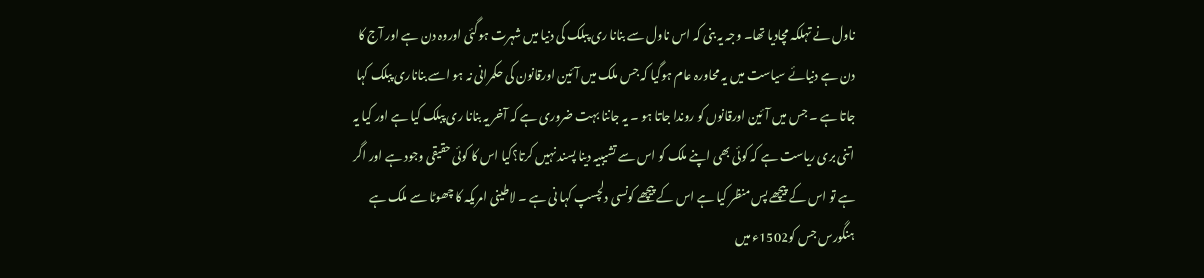ناول نے تہلکہ مچادیا تھا۔ وجہ یہ بنی کہ اس ناول سے بنانا ری پبلک کی دنیا میں شہرت ہوگئی اوروہ دن ہے اور آج کا دن ہے دنیائے سیاست میں یہ محاورہ عام ہوگیا کہ جس ملک میں آئین اورقانون کی حکمرانی نہ ہو اسے بناناری پبلک کہا جاتا ہے ۔ جس میں آئین اورقانوں کو روندا جاتا ہو ۔ یہ جاننا بہت ضروری ہے کہ آخر یہ بنانا ری پبلک کیا ہے اور کیا یہ اتنی بری ریاست ہے کہ کوئی بھی اپنے ملک کو اس سے تشیبیہ دینا پسند نہیں کرتا؟کیا اس کا کوئی حقیقی وجود ہے اور اگر ہے تو اس کے پیچھے پس منظر کیا ہے اس کے پیچھے کونسی دلچسپ کہا نی ہے ۔ لاطینی امریکہ کا چھوٹا سے ملک ہے ہنگورس جس کو1502ء میں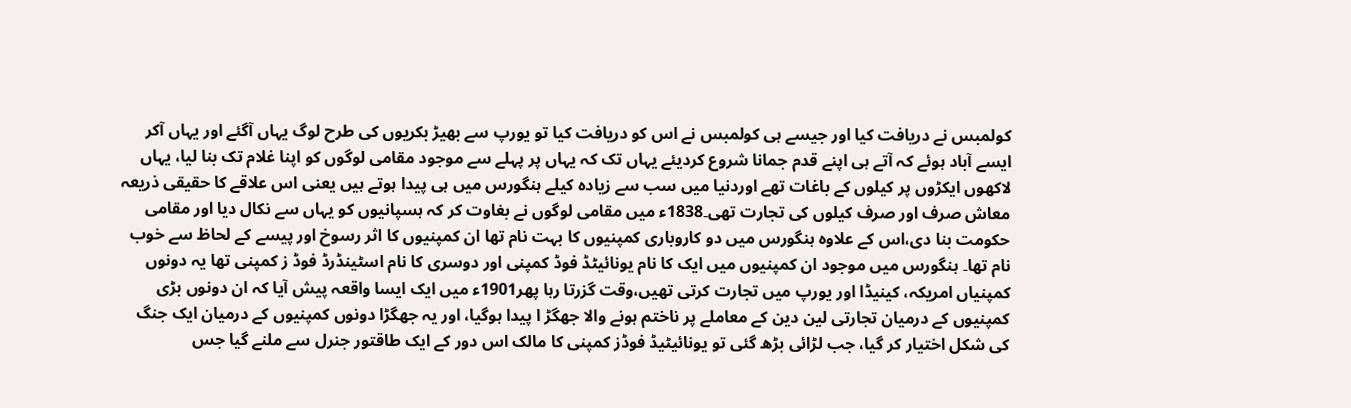کولمبس نے دریافت کیا اور جیسے ہی کولمبس نے اس کو دریافت کیا تو یورپ سے بھیڑ بکریوں کی طرح لوگ یہاں آگئے اور یہاں آکر ایسے آباد ہوئے کہ آتے ہی اپنے قدم جمانا شروع کردیئے یہاں تک کہ یہاں پر پہلے سے موجود مقامی لوگوں کو اپنا غلام تک بنا لیا، یہاں لاکھوں ایکڑوں پر کیلوں کے باغات تھے اوردنیا میں سب سے زیادہ کیلے ہنگورس میں ہی پیدا ہوتے ہیں یعنی اس علاقے کا حقیقی ذریعہ معاش صرف اور صرف کیلوں کی تجارت تھی۔1838ء میں مقامی لوگوں نے بغاوت کر کہ ہسپانیوں کو یہاں سے نکال دیا اور مقامی حکومت بنا دی،اس کے علاوہ ہنگورس میں دو کاروباری کمپنیوں کا بہت نام تھا ان کمپنیوں کا اثر رسوخ اور پیسے کے لحاظ سے خوب نام تھا۔ ہنگورس میں موجود ان کمپنیوں میں ایک کا نام یونائیٹڈ فوڈ کمپنی اور دوسری کا نام اسٹینڈرڈ فوڈ ز کمپنی تھا یہ دونوں کمپنیاں امریکہ، کینیڈا اور یورپ میں تجارت کرتی تھیں،وقت گزرتا رہا پھر1901ء میں ایک ایسا واقعہ پیش آیا کہ ان دونوں بڑی کمپنیوں کے درمیان تجارتی لین دین کے معاملے پر ناختم ہونے والا جھگڑ ا پیدا ہوگیا، اور یہ جھگڑا دونوں کمپنیوں کے درمیان ایک جنگ کی شکل اختیار کر گیا، جب لڑائی بڑھ گئی تو یونائیٹیڈ فوڈز کمپنی کا مالک اس دور کے ایک طاقتور جنرل سے ملنے گیا جس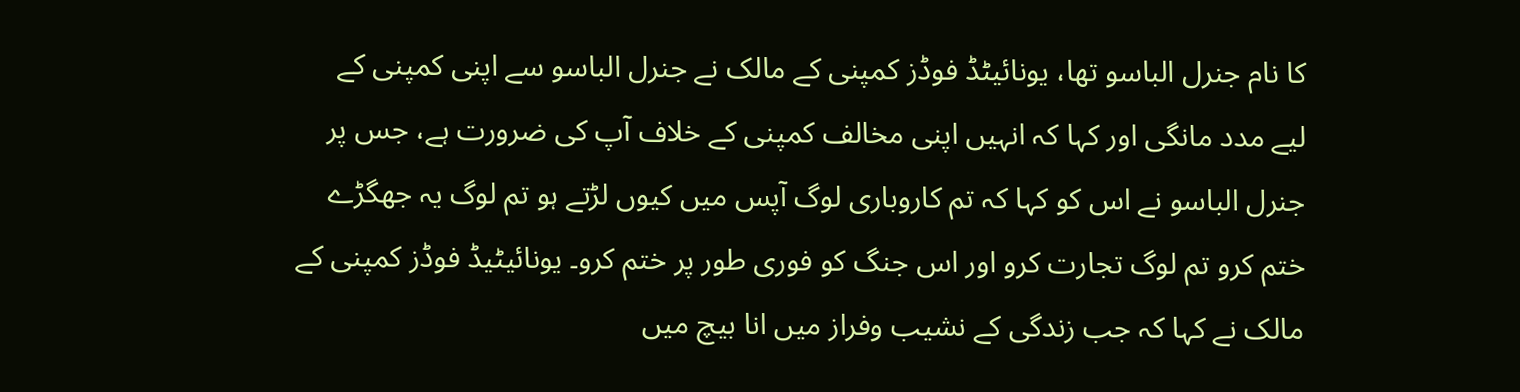کا نام جنرل الباسو تھا، یونائیٹڈ فوڈز کمپنی کے مالک نے جنرل الباسو سے اپنی کمپنی کے لیے مدد مانگی اور کہا کہ انہیں اپنی مخالف کمپنی کے خلاف آپ کی ضرورت ہے، جس پر جنرل الباسو نے اس کو کہا کہ تم کاروباری لوگ آپس میں کیوں لڑتے ہو تم لوگ یہ جھگڑے ختم کرو تم لوگ تجارت کرو اور اس جنگ کو فوری طور پر ختم کرو۔ یونائیٹیڈ فوڈز کمپنی کے مالک نے کہا کہ جب زندگی کے نشیب وفراز میں انا بیچ میں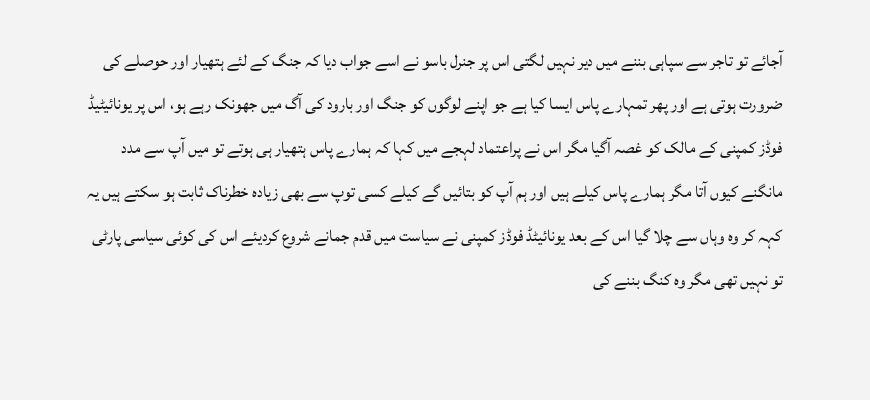آجائے تو تاجر سے سپاہی بننے میں دیر نہیں لگتی اس پر جنرل باسو نے اسے جواب دیا کہ جنگ کے لئے ہتھیار اور حوصلے کی ضرورت ہوتی ہے اور پھر تمہارے پاس ایسا کیا ہے جو اپنے لوگوں کو جنگ اور بارود کی آگ میں جھونک رہے ہو، اس پر یونائیٹیڈ فوڈز کمپنی کے مالک کو غصہ آگیا مگر اس نے پراعتماد لہجے میں کہا کہ ہمارے پاس ہتھیار ہی ہوتے تو میں آپ سے مدد مانگنے کیوں آتا مگر ہمارے پاس کیلے ہیں اور ہم آپ کو بتائیں گے کیلے کسی توپ سے بھی زیادہ خطرناک ثابت ہو سکتے ہیں یہ کہہ کر وہ وہاں سے چلا گیا اس کے بعد یونائیٹڈ فوڈز کمپنی نے سیاست میں قدم جمانے شروع کردیئے اس کی کوئی سیاسی پارٹی تو نہیں تھی مگر وہ کنگ بننے کی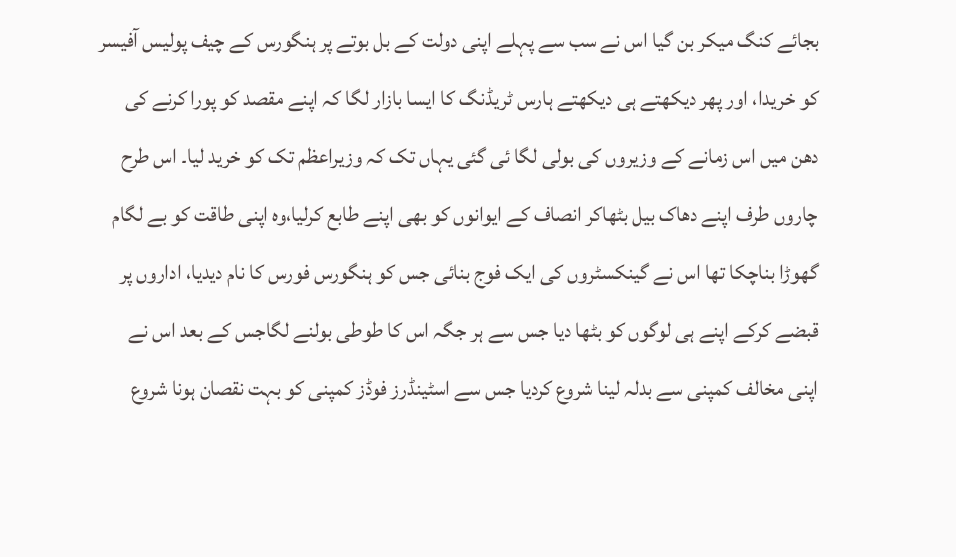بجائے کنگ میکر بن گیا اس نے سب سے پہلے اپنی دولت کے بل بوتے پر ہنگورس کے چیف پولیس آفیسر کو خریدا، اور پھر دیکھتے ہی دیکھتے ہارس ٹریڈنگ کا ایسا بازار لگا کہ اپنے مقصد کو پورا کرنے کی دھن میں اس زمانے کے وزیروں کی بولی لگا ئی گئی یہاں تک کہ وزیراعظم تک کو خرید لیا۔ اس طرح چاروں طرف اپنے دھاک بیل بٹھاکر انصاف کے ایوانوں کو بھی اپنے طابع کرلیا،وہ اپنی طاقت کو بے لگام گھوڑا بناچکا تھا اس نے گینکسٹروں کی ایک فوج بنائی جس کو ہنگورس فورس کا نام دیدیا، اداروں پر قبضے کرکے اپنے ہی لوگوں کو بٹھا دیا جس سے ہر جگہ اس کا طوطی بولنے لگاجس کے بعد اس نے اپنی مخالف کمپنی سے بدلہ لینا شروع کردیا جس سے اسٹینڈرز فوڈز کمپنی کو بہت نقصان ہونا شروع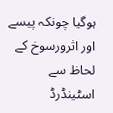ہوگیا چونکہ پیسے اور اثرورسوخ کے لحاظ سے اسٹینڈرڈ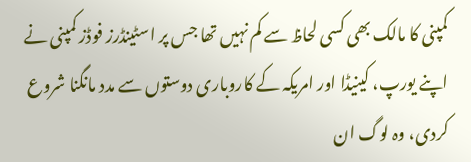کمپنی کا مالک بھی کسی لحاظ سے کم نہیں تھا جس پر اسٹینڈرز فوڈز کمپنی نے اپنے یورپ، کینیڈا اور امریکہ کے کاروباری دوستوں سے مدد مانگنا شروع کردی، وہ لوگ ان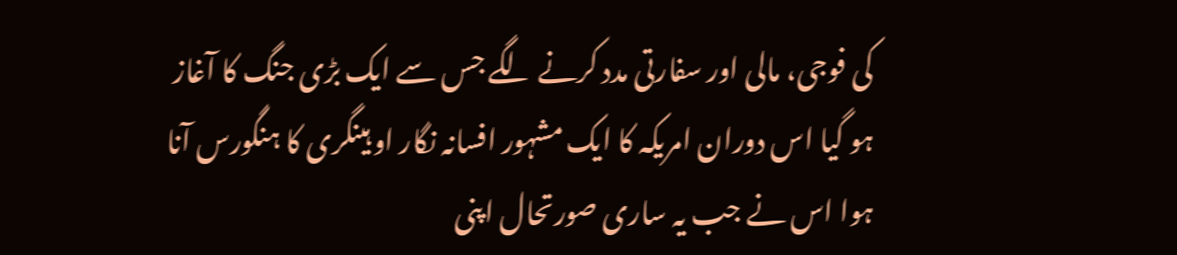کی فوجی، مالی اور سفارتی مدد کرنے لگے جس سے ایک بڑی جنگ کا آغاز ہو گیا اس دوران امریکہ کا ایک مشہور افسانہ نگار او ہینگری کا ہنگورس آنا ہوا اس نے جب یہ ساری صورتحال اپنی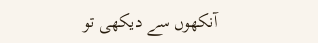آنکھوں سے دیکھی تو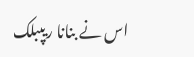اس نے بنانا ریپبلک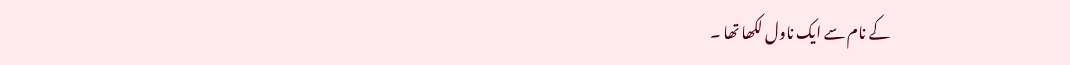کے نام سے ایک ناول لکھا تھا ۔